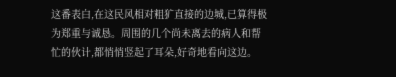这番表白,在这民风相对粗犷直接的边城,已算得极为郑重与诚恳。周围的几个尚未离去的病人和帮忙的伙计,都悄悄竖起了耳朵,好奇地看向这边。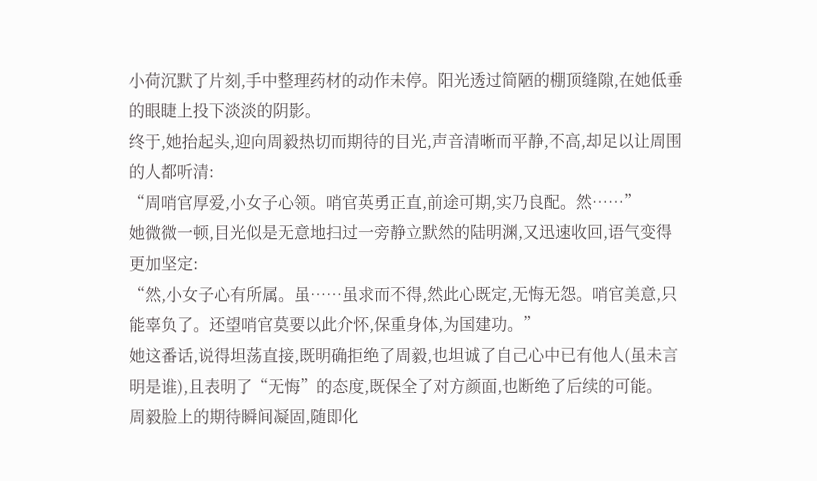小荷沉默了片刻,手中整理药材的动作未停。阳光透过简陋的棚顶缝隙,在她低垂的眼睫上投下淡淡的阴影。
终于,她抬起头,迎向周毅热切而期待的目光,声音清晰而平静,不高,却足以让周围的人都听清:
“周哨官厚爱,小女子心领。哨官英勇正直,前途可期,实乃良配。然……”
她微微一顿,目光似是无意地扫过一旁静立默然的陆明渊,又迅速收回,语气变得更加坚定:
“然,小女子心有所属。虽……虽求而不得,然此心既定,无悔无怨。哨官美意,只能辜负了。还望哨官莫要以此介怀,保重身体,为国建功。”
她这番话,说得坦荡直接,既明确拒绝了周毅,也坦诚了自己心中已有他人(虽未言明是谁),且表明了“无悔”的态度,既保全了对方颜面,也断绝了后续的可能。
周毅脸上的期待瞬间凝固,随即化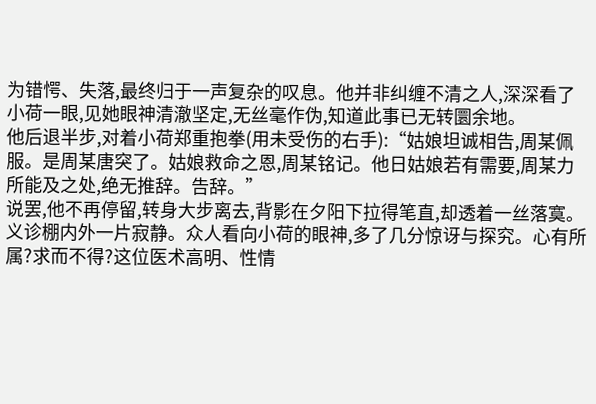为错愕、失落,最终归于一声复杂的叹息。他并非纠缠不清之人,深深看了小荷一眼,见她眼神清澈坚定,无丝毫作伪,知道此事已无转圜余地。
他后退半步,对着小荷郑重抱拳(用未受伤的右手):“姑娘坦诚相告,周某佩服。是周某唐突了。姑娘救命之恩,周某铭记。他日姑娘若有需要,周某力所能及之处,绝无推辞。告辞。”
说罢,他不再停留,转身大步离去,背影在夕阳下拉得笔直,却透着一丝落寞。
义诊棚内外一片寂静。众人看向小荷的眼神,多了几分惊讶与探究。心有所属?求而不得?这位医术高明、性情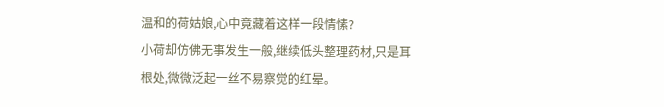温和的荷姑娘,心中竟藏着这样一段情愫?
小荷却仿佛无事发生一般,继续低头整理药材,只是耳根处,微微泛起一丝不易察觉的红晕。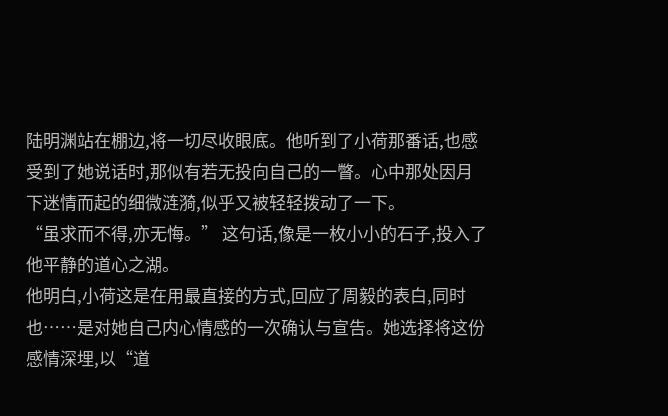陆明渊站在棚边,将一切尽收眼底。他听到了小荷那番话,也感受到了她说话时,那似有若无投向自己的一瞥。心中那处因月下迷情而起的细微涟漪,似乎又被轻轻拨动了一下。
“虽求而不得,亦无悔。” 这句话,像是一枚小小的石子,投入了他平静的道心之湖。
他明白,小荷这是在用最直接的方式,回应了周毅的表白,同时也……是对她自己内心情感的一次确认与宣告。她选择将这份感情深埋,以“道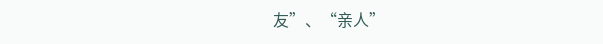友”、“亲人”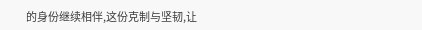的身份继续相伴,这份克制与坚韧,让